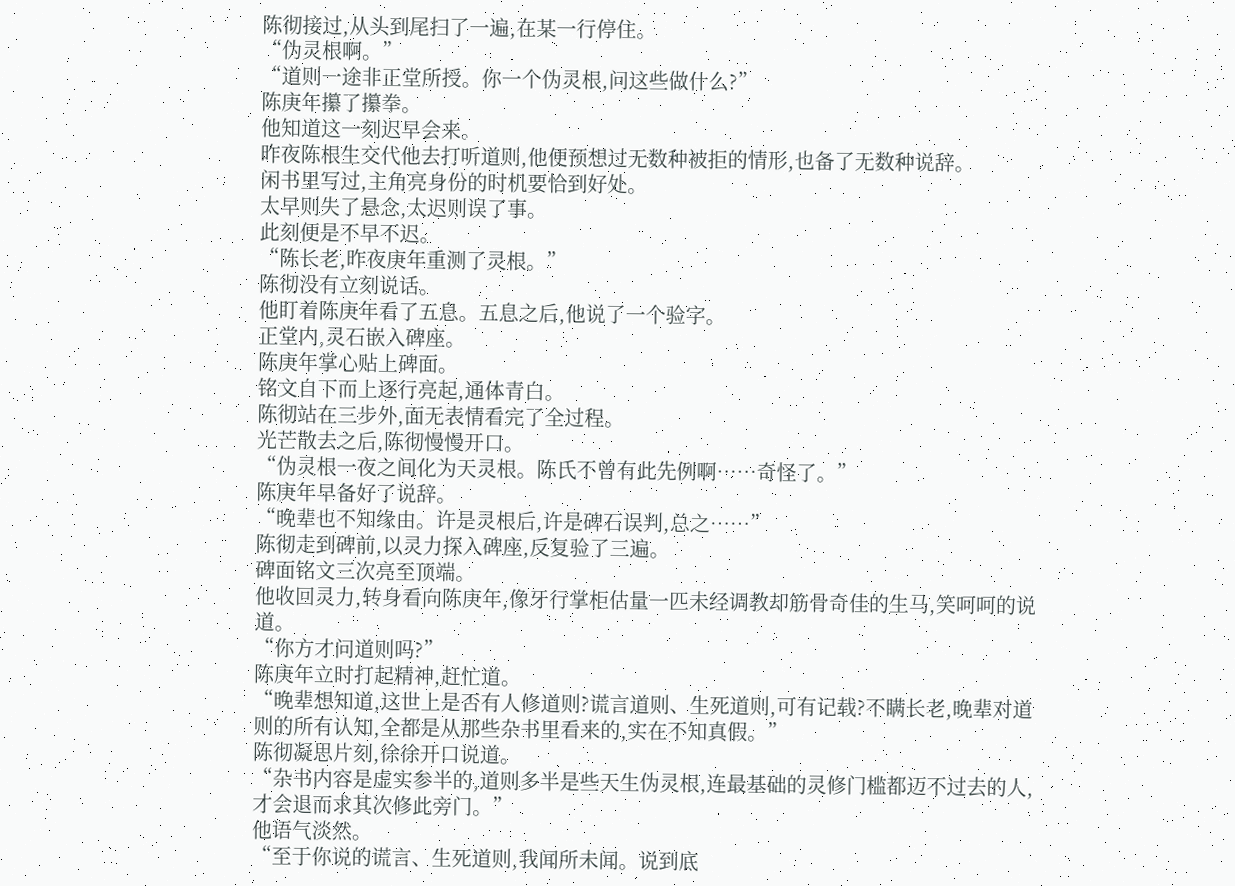陈彻接过,从头到尾扫了一遍,在某一行停住。
“伪灵根啊。”
“道则一途非正堂所授。你一个伪灵根,问这些做什么?”
陈庚年攥了攥拳。
他知道这一刻迟早会来。
昨夜陈根生交代他去打听道则,他便预想过无数种被拒的情形,也备了无数种说辞。
闲书里写过,主角亮身份的时机要恰到好处。
太早则失了悬念,太迟则误了事。
此刻便是不早不迟。
“陈长老,昨夜庚年重测了灵根。”
陈彻没有立刻说话。
他盯着陈庚年看了五息。五息之后,他说了一个验字。
正堂内,灵石嵌入碑座。
陈庚年掌心贴上碑面。
铭文自下而上逐行亮起,通体青白。
陈彻站在三步外,面无表情看完了全过程。
光芒散去之后,陈彻慢慢开口。
“伪灵根一夜之间化为天灵根。陈氏不曾有此先例啊……奇怪了。”
陈庚年早备好了说辞。
“晚辈也不知缘由。许是灵根后,许是碑石误判,总之……”
陈彻走到碑前,以灵力探入碑座,反复验了三遍。
碑面铭文三次亮至顶端。
他收回灵力,转身看向陈庚年,像牙行掌柜估量一匹未经调教却筋骨奇佳的生马,笑呵呵的说道。
“你方才问道则吗?”
陈庚年立时打起精神,赶忙道。
“晚辈想知道,这世上是否有人修道则?谎言道则、生死道则,可有记载?不瞒长老,晚辈对道则的所有认知,全都是从那些杂书里看来的,实在不知真假。”
陈彻凝思片刻,徐徐开口说道。
“杂书内容是虚实参半的,道则多半是些天生伪灵根,连最基础的灵修门槛都迈不过去的人,才会退而求其次修此旁门。”
他语气淡然。
“至于你说的谎言、生死道则,我闻所未闻。说到底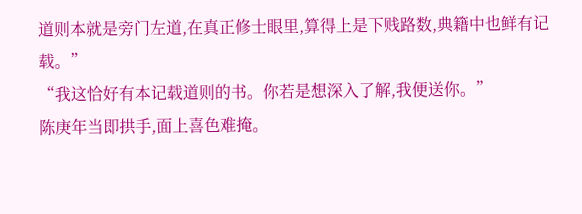道则本就是旁门左道,在真正修士眼里,算得上是下贱路数,典籍中也鲜有记载。”
“我这恰好有本记载道则的书。你若是想深入了解,我便送你。”
陈庚年当即拱手,面上喜色难掩。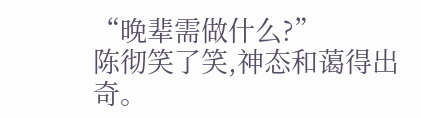“晚辈需做什么?”
陈彻笑了笑,神态和蔼得出奇。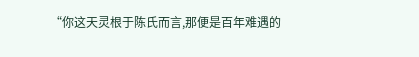“你这天灵根于陈氏而言,那便是百年难遇的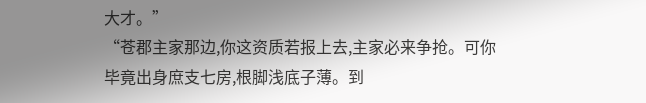大才。”
“苍郡主家那边,你这资质若报上去,主家必来争抢。可你毕竟出身庶支七房,根脚浅底子薄。到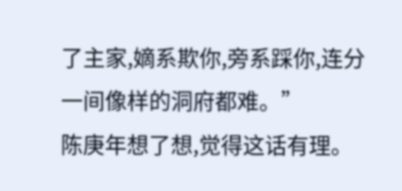了主家,嫡系欺你,旁系踩你,连分一间像样的洞府都难。”
陈庚年想了想,觉得这话有理。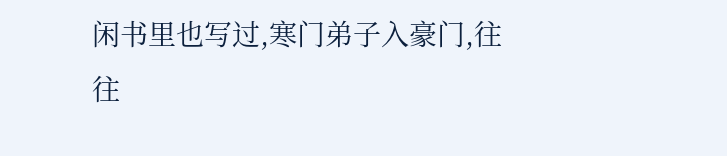闲书里也写过,寒门弟子入豪门,往往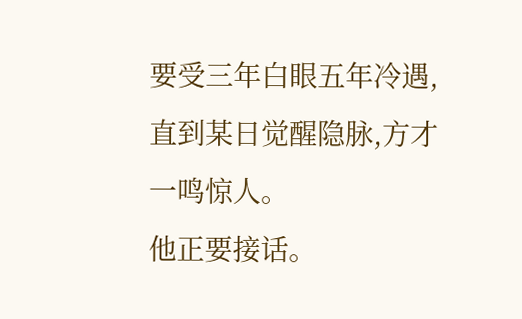要受三年白眼五年冷遇,直到某日觉醒隐脉,方才一鸣惊人。
他正要接话。